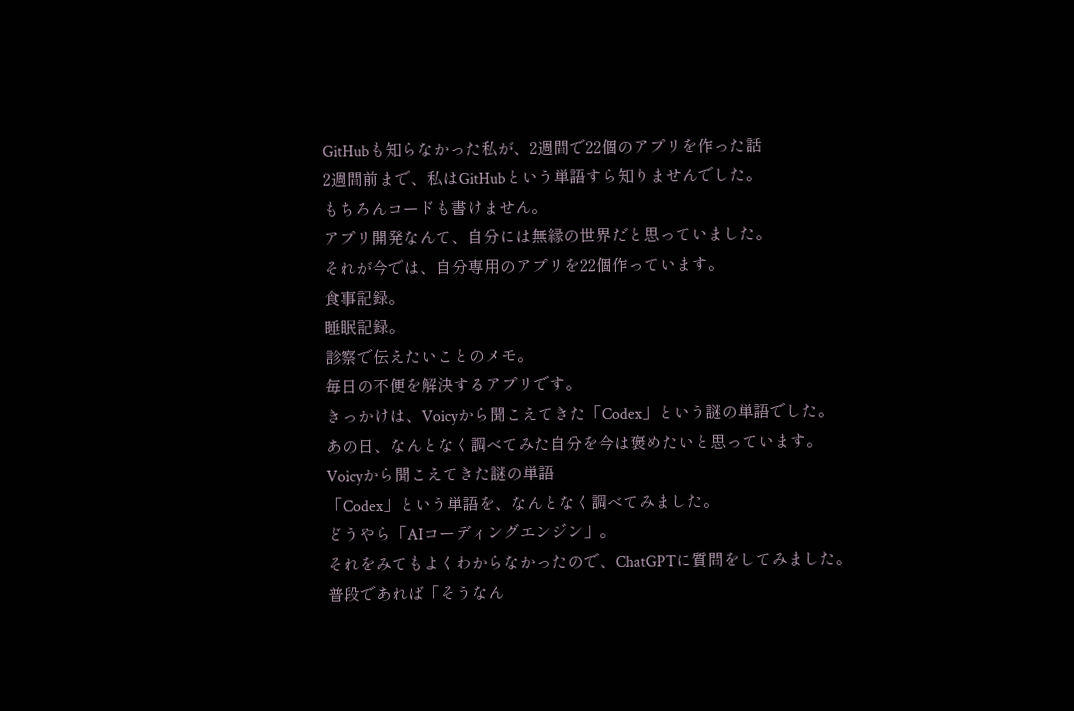GitHubも知らなかった私が、2週間で22個のアプリを作った話
2週間前まで、私はGitHubという単語すら知りませんでした。
もちろんコードも書けません。
アプリ開発なんて、自分には無縁の世界だと思っていました。
それが今では、自分専用のアプリを22個作っています。
食事記録。
睡眠記録。
診察で伝えたいことのメモ。
毎日の不便を解決するアプリです。
きっかけは、Voicyから聞こえてきた「Codex」という謎の単語でした。
あの日、なんとなく調べてみた自分を今は褒めたいと思っています。
Voicyから聞こえてきた謎の単語
「Codex」という単語を、なんとなく調べてみました。
どうやら「AIコーディングエンジン」。
それをみてもよくわからなかったので、ChatGPTに質問をしてみました。
普段であれば「そうなん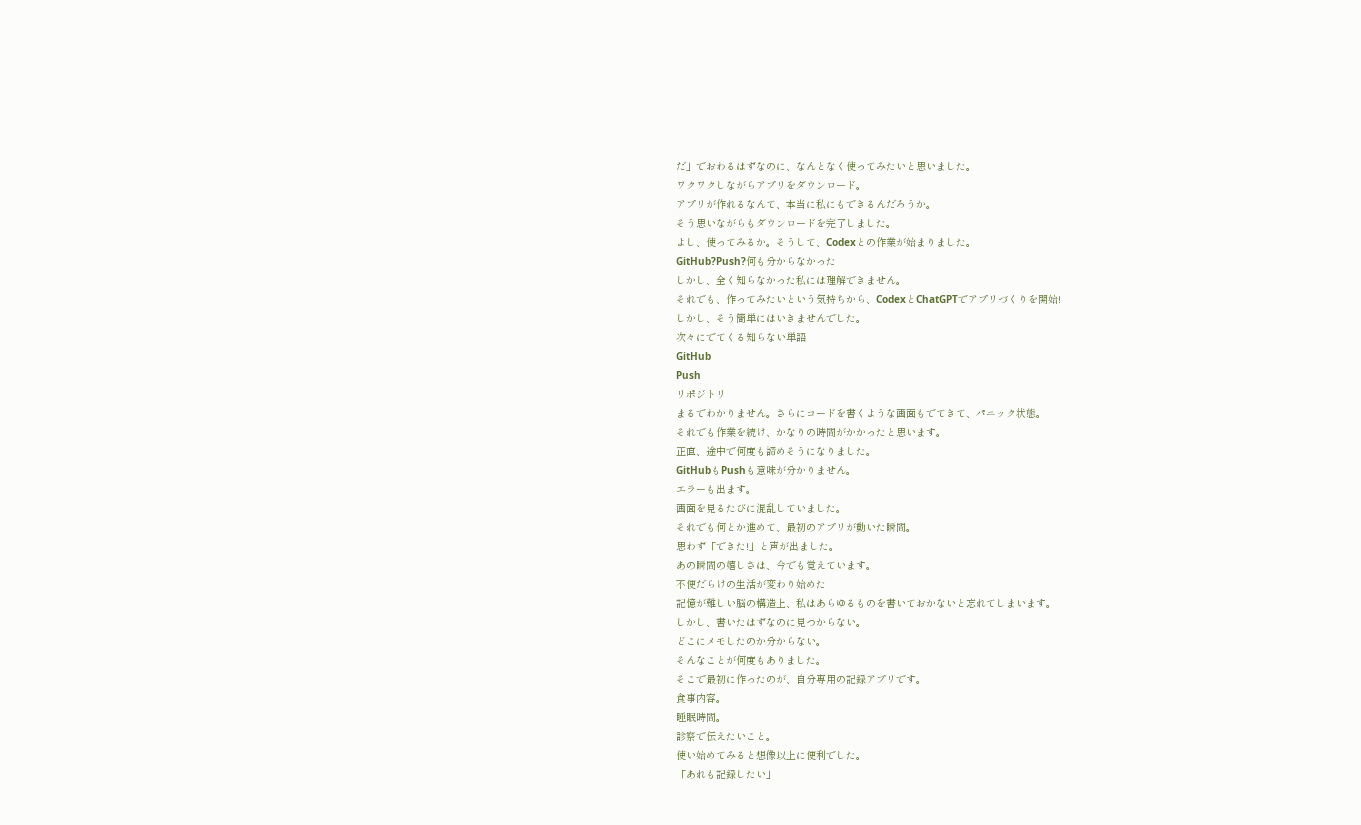だ」でおわるはずなのに、なんとなく使ってみたいと思いました。
ワクワクしながらアプリをダウンロード。
アプリが作れるなんて、本当に私にもできるんだろうか。
そう思いながらもダウンロードを完了しました。
よし、使ってみるか。そうして、Codexとの作業が始まりました。
GitHub?Push?何も分からなかった
しかし、全く知らなかった私には理解できません。
それでも、作ってみたいという気持ちから、CodexとChatGPTでアプリづくりを開始!
しかし、そう簡単にはいきませんでした。
次々にでてくる知らない単語
GitHub
Push
リポジトリ
まるでわかりません。さらにコードを書くような画面もでてきて、パニック状態。
それでも作業を続け、かなりの時間がかかったと思います。
正直、途中で何度も諦めそうになりました。
GitHubもPushも意味が分かりません。
エラーも出ます。
画面を見るたびに混乱していました。
それでも何とか進めて、最初のアプリが動いた瞬間。
思わず「できた!」と声が出ました。
あの瞬間の嬉しさは、今でも覚えています。
不便だらけの生活が変わり始めた
記憶が難しい脳の構造上、私はあらゆるものを書いておかないと忘れてしまいます。
しかし、書いたはずなのに見つからない。
どこにメモしたのか分からない。
そんなことが何度もありました。
そこで最初に作ったのが、自分専用の記録アプリです。
食事内容。
睡眠時間。
診察で伝えたいこと。
使い始めてみると想像以上に便利でした。
「あれも記録したい」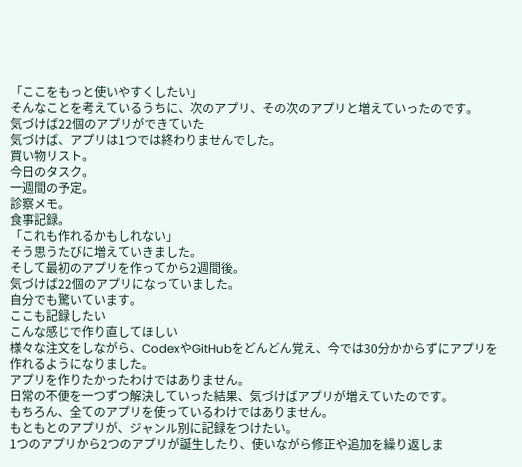「ここをもっと使いやすくしたい」
そんなことを考えているうちに、次のアプリ、その次のアプリと増えていったのです。
気づけば22個のアプリができていた
気づけば、アプリは1つでは終わりませんでした。
買い物リスト。
今日のタスク。
一週間の予定。
診察メモ。
食事記録。
「これも作れるかもしれない」
そう思うたびに増えていきました。
そして最初のアプリを作ってから2週間後。
気づけば22個のアプリになっていました。
自分でも驚いています。
ここも記録したい
こんな感じで作り直してほしい
様々な注文をしながら、CodexやGitHubをどんどん覚え、今では30分かからずにアプリを作れるようになりました。
アプリを作りたかったわけではありません。
日常の不便を一つずつ解決していった結果、気づけばアプリが増えていたのです。
もちろん、全てのアプリを使っているわけではありません。
もともとのアプリが、ジャンル別に記録をつけたい。
1つのアプリから2つのアプリが誕生したり、使いながら修正や追加を繰り返しま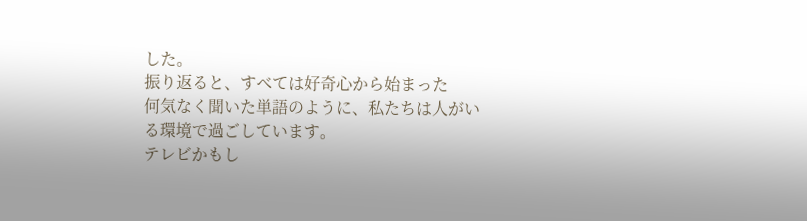した。
振り返ると、すべては好奇心から始まった
何気なく聞いた単語のように、私たちは人がいる環境で過ごしています。
テレビかもし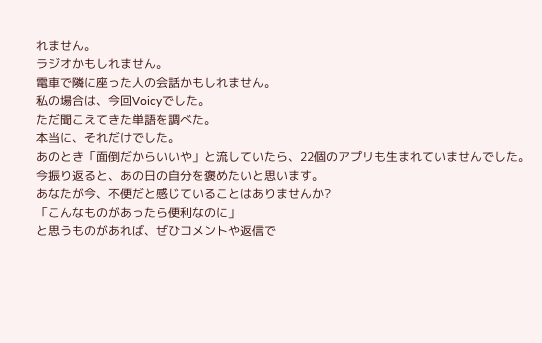れません。
ラジオかもしれません。
電車で隣に座った人の会話かもしれません。
私の場合は、今回Voicyでした。
ただ聞こえてきた単語を調べた。
本当に、それだけでした。
あのとき「面倒だからいいや」と流していたら、22個のアプリも生まれていませんでした。
今振り返ると、あの日の自分を褒めたいと思います。
あなたが今、不便だと感じていることはありませんか?
「こんなものがあったら便利なのに」
と思うものがあれば、ぜひコメントや返信で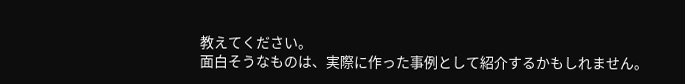教えてください。
面白そうなものは、実際に作った事例として紹介するかもしれません。